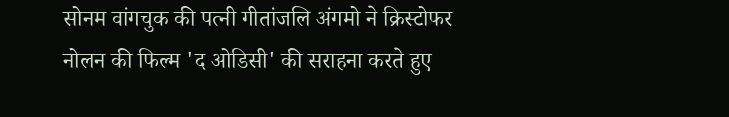सोनम वांगचुक की पत्नी गीतांजलि अंगमो ने क्रिस्टोफर नोलन की फिल्म 'द ओडिसी' की सराहना करते हुए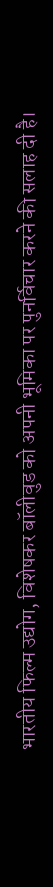भारतीय फिल्म उद्योग, विशेषकर बॉलीवुड को अपनी भूमिका पर पुनर्विचार करने की सलाह दी है।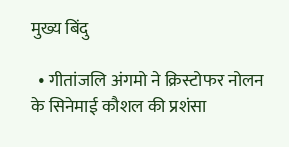मुख्य बिंदु

  • गीतांजलि अंगमो ने क्रिस्टोफर नोलन के सिनेमाई कौशल की प्रशंसा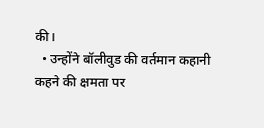की।
  • उन्होंने बॉलीवुड की वर्तमान कहानी कहने की क्षमता पर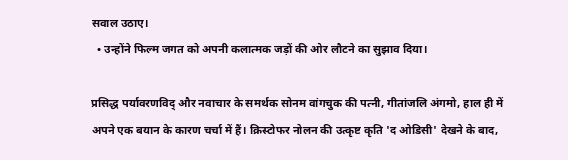सवाल उठाए।
  • उन्होंने फिल्म जगत को अपनी कलात्मक जड़ों की ओर लौटने का सुझाव दिया।

प्रसिद्ध पर्यावरणविद् और नवाचार के समर्थक सोनम वांगचुक की पत्नी, गीतांजलि अंगमो, हाल ही में अपने एक बयान के कारण चर्चा में हैं। क्रिस्टोफर नोलन की उत्कृष्ट कृति 'द ओडिसी' देखने के बाद,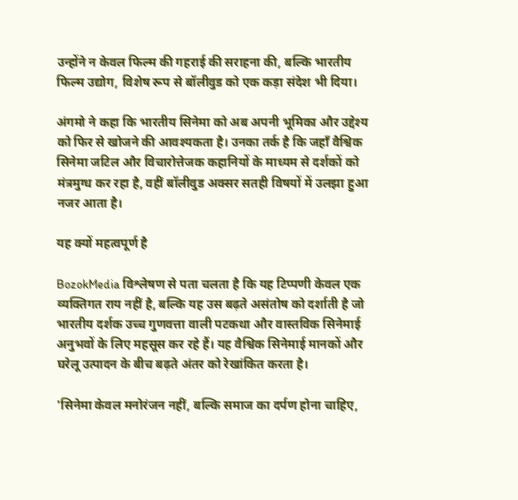उन्होंने न केवल फिल्म की गहराई की सराहना की, बल्कि भारतीय फिल्म उद्योग, विशेष रूप से बॉलीवुड को एक कड़ा संदेश भी दिया।

अंगमो ने कहा कि भारतीय सिनेमा को अब अपनी भूमिका और उद्देश्य को फिर से खोजने की आवश्यकता है। उनका तर्क है कि जहाँ वैश्विक सिनेमा जटिल और विचारोत्तेजक कहानियों के माध्यम से दर्शकों को मंत्रमुग्ध कर रहा है, वहीं बॉलीवुड अक्सर सतही विषयों में उलझा हुआ नजर आता है।

यह क्यों महत्वपूर्ण है

BozokMedia विश्लेषण से पता चलता है कि यह टिप्पणी केवल एक व्यक्तिगत राय नहीं है, बल्कि यह उस बढ़ते असंतोष को दर्शाती है जो भारतीय दर्शक उच्च गुणवत्ता वाली पटकथा और वास्तविक सिनेमाई अनुभवों के लिए महसूस कर रहे हैं। यह वैश्विक सिनेमाई मानकों और घरेलू उत्पादन के बीच बढ़ते अंतर को रेखांकित करता है।

'सिनेमा केवल मनोरंजन नहीं, बल्कि समाज का दर्पण होना चाहिए,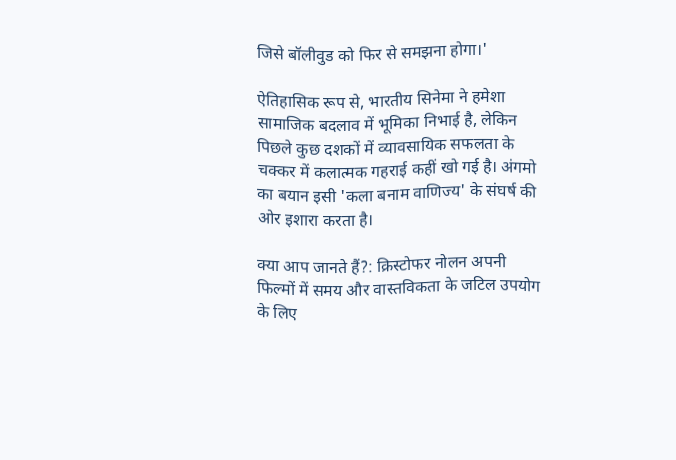जिसे बॉलीवुड को फिर से समझना होगा।'

ऐतिहासिक रूप से, भारतीय सिनेमा ने हमेशा सामाजिक बदलाव में भूमिका निभाई है, लेकिन पिछले कुछ दशकों में व्यावसायिक सफलता के चक्कर में कलात्मक गहराई कहीं खो गई है। अंगमो का बयान इसी 'कला बनाम वाणिज्य' के संघर्ष की ओर इशारा करता है।

क्या आप जानते हैं?: क्रिस्टोफर नोलन अपनी फिल्मों में समय और वास्तविकता के जटिल उपयोग के लिए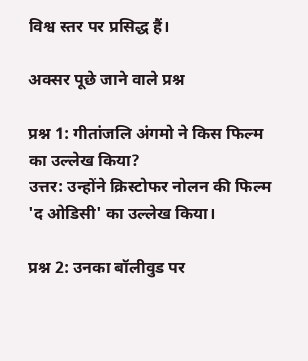विश्व स्तर पर प्रसिद्ध हैं।

अक्सर पूछे जाने वाले प्रश्न

प्रश्न 1: गीतांजलि अंगमो ने किस फिल्म का उल्लेख किया?
उत्तर: उन्होंने क्रिस्टोफर नोलन की फिल्म 'द ओडिसी' का उल्लेख किया।

प्रश्न 2: उनका बॉलीवुड पर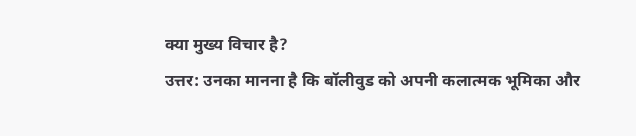क्या मुख्य विचार है?
उत्तर: उनका मानना है कि बॉलीवुड को अपनी कलात्मक भूमिका और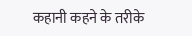कहानी कहने के तरीके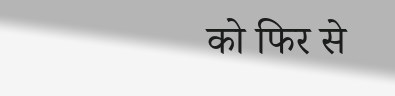को फिर से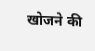खोजने की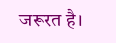जरूरत है।